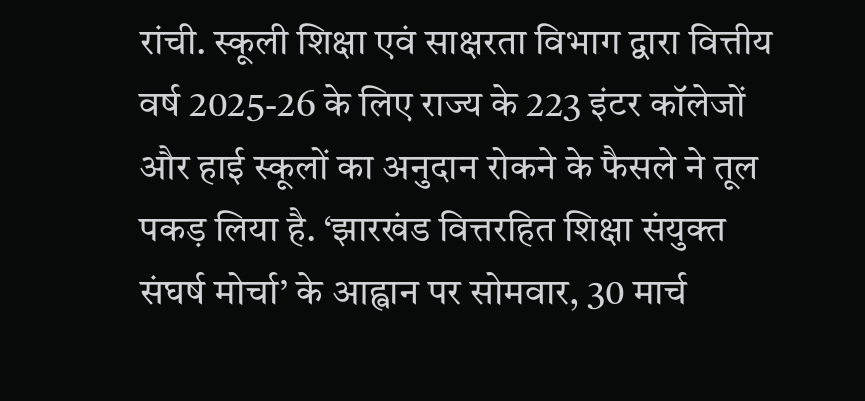रांची. स्कूली शिक्षा एवं साक्षरता विभाग द्वारा वित्तीय वर्ष 2025-26 के लिए राज्य के 223 इंटर कॉलेजों और हाई स्कूलों का अनुदान रोकने के फैसले ने तूल पकड़ लिया है. ‘झारखंड वित्तरहित शिक्षा संयुक्त संघर्ष मोर्चा’ के आह्वान पर सोमवार, 30 मार्च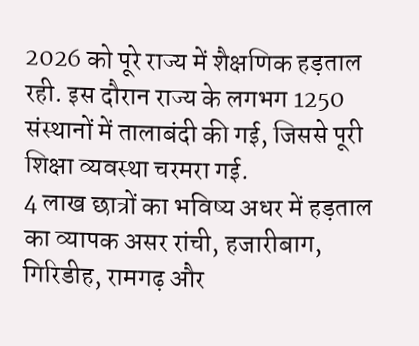2026 को पूरे राज्य में शैक्षणिक हड़ताल रही. इस दौरान राज्य के लगभग 1250 संस्थानों में तालाबंदी की गई, जिससे पूरी शिक्षा व्यवस्था चरमरा गई.
4 लाख छात्रों का भविष्य अधर में हड़ताल का व्यापक असर रांची, हजारीबाग, गिरिडीह, रामगढ़ और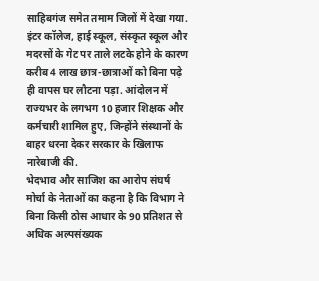साहिबगंज समेत तमाम जिलों में देखा गया. इंटर कॉलेज, हाई स्कूल, संस्कृत स्कूल और मदरसों के गेट पर ताले लटके होने के कारण करीब 4 लाख छात्र-छात्राओं को बिना पढ़े ही वापस घर लौटना पड़ा. आंदोलन में राज्यभर के लगभग 10 हजार शिक्षक और कर्मचारी शामिल हुए, जिन्होंने संस्थानों के बाहर धरना देकर सरकार के खिलाफ नारेबाजी की.
भेदभाव और साजिश का आरोप संघर्ष मोर्चा के नेताओं का कहना है कि विभाग ने बिना किसी ठोस आधार के 90 प्रतिशत से अधिक अल्पसंख्यक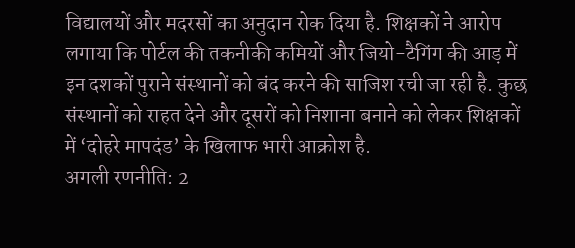विद्यालयों और मदरसों का अनुदान रोक दिया है. शिक्षकों ने आरोप लगाया कि पोर्टल की तकनीकी कमियों और जियो-टैगिंग की आड़ में इन दशकों पुराने संस्थानों को बंद करने की साजिश रची जा रही है. कुछ संस्थानों को राहत देने और दूसरों को निशाना बनाने को लेकर शिक्षकों में ‘दोहरे मापदंड’ के खिलाफ भारी आक्रोश है.
अगली रणनीति: 2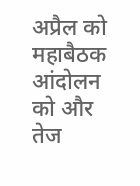अप्रैल को महाबैठक आंदोलन को और तेज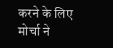करने के लिए मोर्चा ने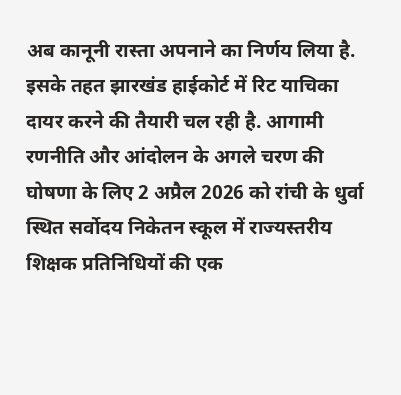अब कानूनी रास्ता अपनाने का निर्णय लिया है. इसके तहत झारखंड हाईकोर्ट में रिट याचिका दायर करने की तैयारी चल रही है. आगामी रणनीति और आंदोलन के अगले चरण की घोषणा के लिए 2 अप्रैल 2026 को रांची के धुर्वा स्थित सर्वोदय निकेतन स्कूल में राज्यस्तरीय शिक्षक प्रतिनिधियों की एक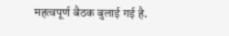महत्वपूर्ण बैठक बुलाई गई है.